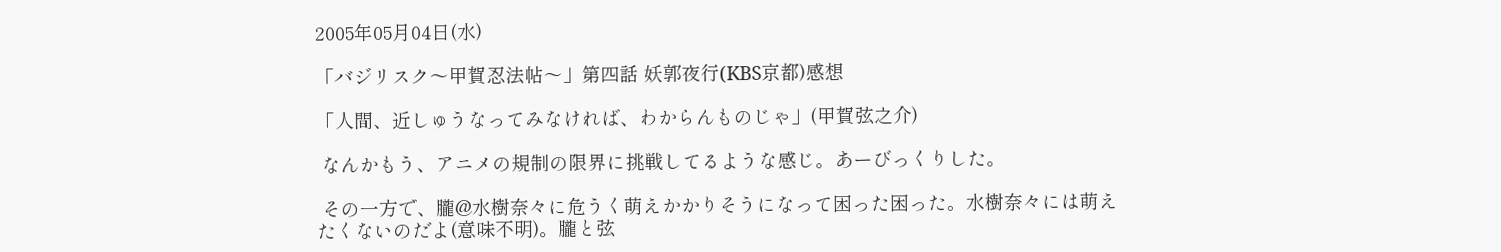2005年05月04日(水)

「バジリスク〜甲賀忍法帖〜」第四話 妖郭夜行(KBS京都)感想

「人間、近しゅうなってみなければ、わからんものじゃ」(甲賀弦之介)

 なんかもう、アニメの規制の限界に挑戦してるような感じ。あーびっくりした。

 その一方で、朧@水樹奈々に危うく萌えかかりそうになって困った困った。水樹奈々には萌えたくないのだよ(意味不明)。朧と弦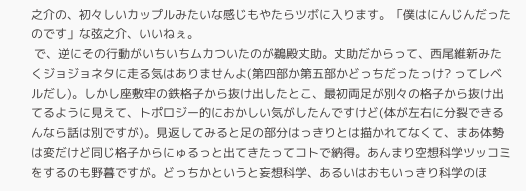之介の、初々しいカップルみたいな感じもやたらツボに入ります。「僕はにんじんだったのです」な弦之介、いいねぇ。
 で、逆にその行動がいちいちムカついたのが鵜殿丈助。丈助だからって、西尾維新みたくジョジョネタに走る気はありませんよ(第四部か第五部かどっちだったっけ? ってレベルだし)。しかし座敷牢の鉄格子から抜け出したとこ、最初両足が別々の格子から抜け出てるように見えて、トポロジー的におかしい気がしたんですけど(体が左右に分裂できるんなら話は別ですが)。見返してみると足の部分はっきりとは描かれてなくて、まあ体勢は変だけど同じ格子からにゅるっと出てきたってコトで納得。あんまり空想科学ツッコミをするのも野暮ですが。どっちかというと妄想科学、あるいはおもいっきり科学のほ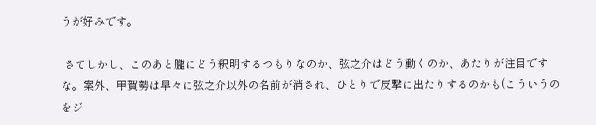うが好みです。

 さてしかし、このあと朧にどう釈明するつもりなのか、弦之介はどう動くのか、あたりが注目ですな。案外、甲賀勢は早々に弦之介以外の名前が消され、ひとりで反撃に出たりするのかも(こういうのをジ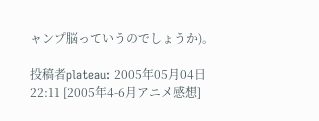ャンプ脳っていうのでしょうか)。

投稿者plateau: 2005年05月04日 22:11 [2005年4-6月アニメ感想]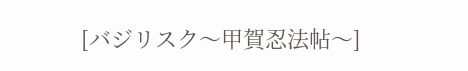[バジリスク〜甲賀忍法帖〜]